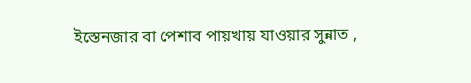ইস্তেনজার বা পেশাব পায়খায় যাওয়ার সুন্নাত ,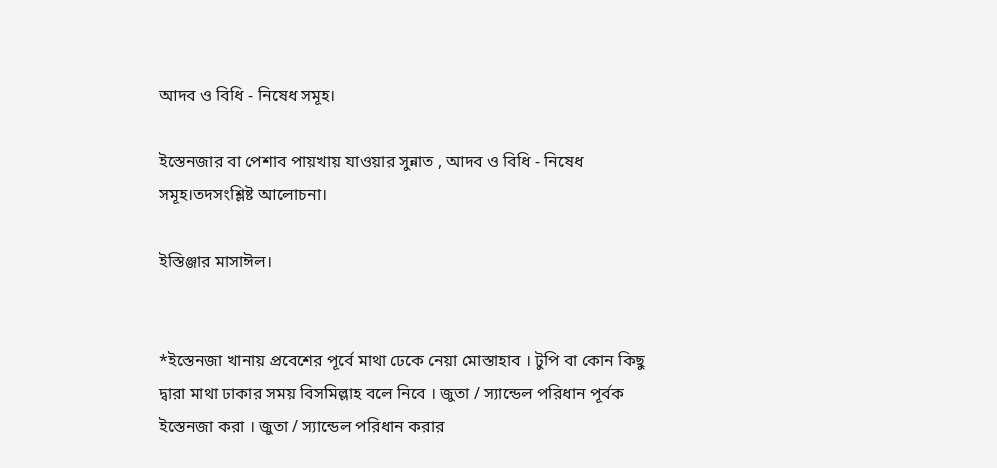আদব ও বিধি - নিষেধ সমূহ।

ইস্তেনজার বা পেশাব পায়খায় যাওয়ার সুন্নাত , আদব ও বিধি - নিষেধ সমূহ।তদসংশ্লিষ্ট আলোচনা।

ইস্তিঞ্জার মাসাঈল।


*ইস্তেনজা খানায় প্রবেশের পূর্বে মাথা ঢেকে নেয়া মোস্তাহাব । টুপি বা কোন কিছু দ্বারা মাথা ঢাকার সময় বিসমিল্লাহ বলে নিবে । জুতা / স্যান্ডেল পরিধান পূর্বক ইস্তেনজা করা । জুতা / স্যান্ডেল পরিধান করার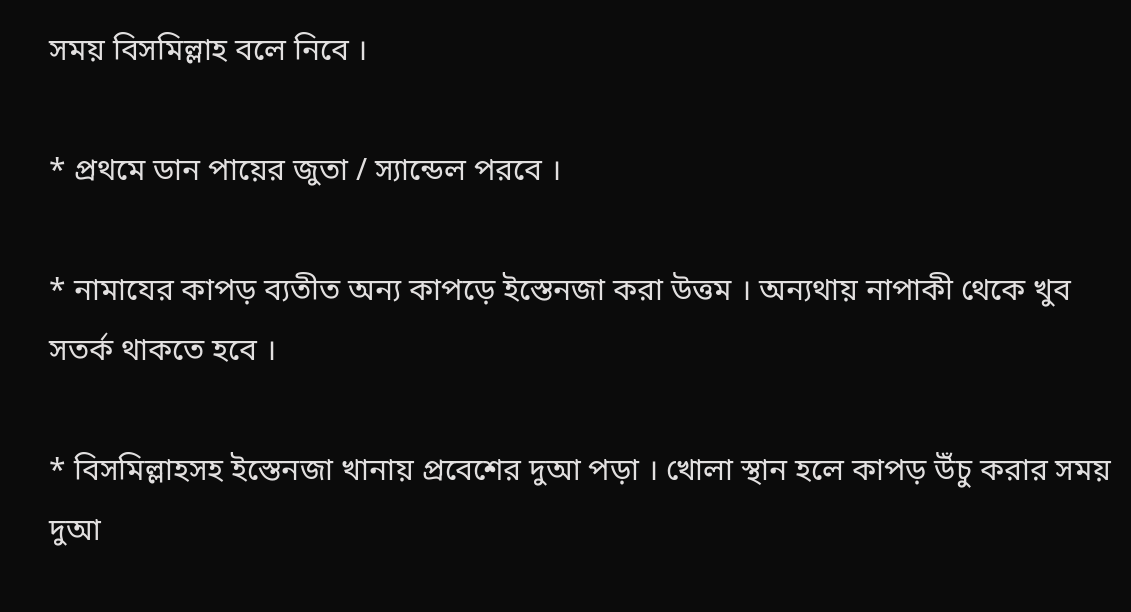সময় বিসমিল্লাহ বলে নিবে ।

* প্রথমে ডান পায়ের জুতা / স্যান্ডেল পরবে ।

* নামাযের কাপড় ব্যতীত অন্য কাপড়ে ইস্তেনজা করা উত্তম । অন্যথায় নাপাকী থেকে খুব সতর্ক থাকতে হবে ।

* বিসমিল্লাহসহ ইস্তেনজা খানায় প্রবেশের দুআ পড়া । খোলা স্থান হলে কাপড় উঁচু করার সময় দুআ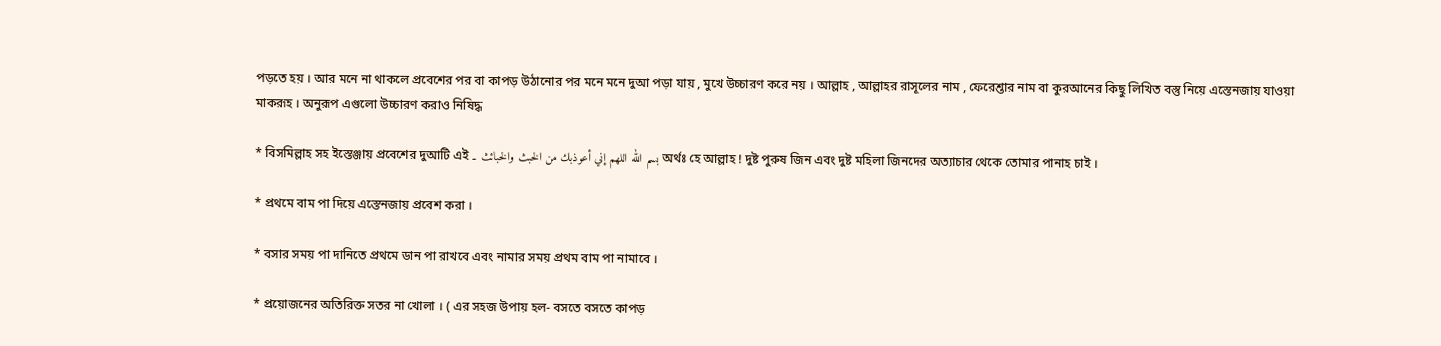পড়তে হয় । আর মনে না থাকলে প্রবেশের পর বা কাপড় উঠানোর পর মনে মনে দুআ পড়া যায় , মুখে উচ্চারণ করে নয় । আল্লাহ , আল্লাহর রাসূলের নাম , ফেরেশ্তার নাম বা কুরআনের কিছু লিখিত বস্তু নিয়ে এস্তেনজায় যাওয়া মাকরূহ । অনুরূপ এগুলো উচ্চারণ করাও নিষিদ্ধ

* বিসমিল্লাহ সহ ইস্তেঞ্জায় প্রবেশের দুআটি এই بسم الله اللهم إني أعوذبك من الخبث والخبائث ۔ অর্থঃ হে আল্লাহ ! দুষ্ট পুরুষ জিন এবং দুষ্ট মহিলা জিনদের অত্যাচার থেকে তোমার পানাহ চাই ।

* প্রথমে বাম পা দিয়ে এস্তেনজায় প্রবেশ করা ।

* বসার সময় পা দানিতে প্রথমে ডান পা রাখবে এবং নামার সময় প্রথম বাম পা নামাবে ।

* প্রয়োজনের অতিরিক্ত সতর না খোলা । ( এর সহজ উপায় হল- বসতে বসতে কাপড়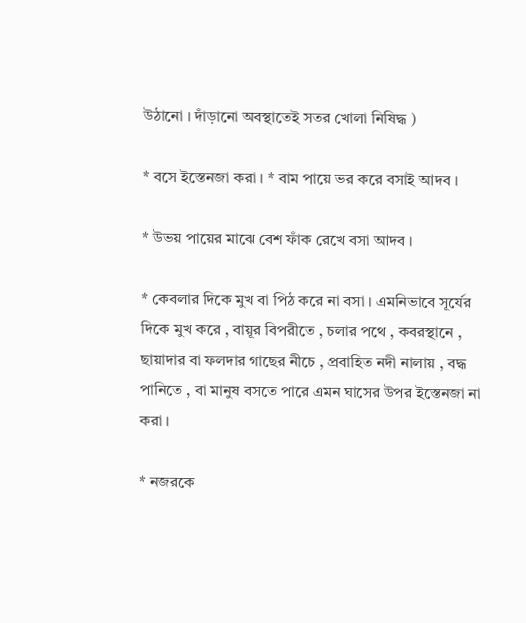উঠানো । দাঁড়ানো অবস্থাতেই সতর খোলা নিষিদ্ধ )

* বসে ইস্তেনজা করা । * বাম পায়ে ভর করে বসাই আদব ।

* উভয় পায়ের মাঝে বেশ ফাঁক রেখে বসা আদব ।

* কেবলার দিকে মুখ বা পিঠ করে না বসা । এমনিভাবে সূর্যের দিকে মুখ করে , বায়ূর বিপরীতে , চলার পথে , কবরস্থানে , ছায়াদার বা ফলদার গাছের নীচে , প্রবাহিত নদী নালায় , বদ্ধ পানিতে , বা মানুষ বসতে পারে এমন ঘাসের উপর ইস্তেনজা না করা ।

* নজরকে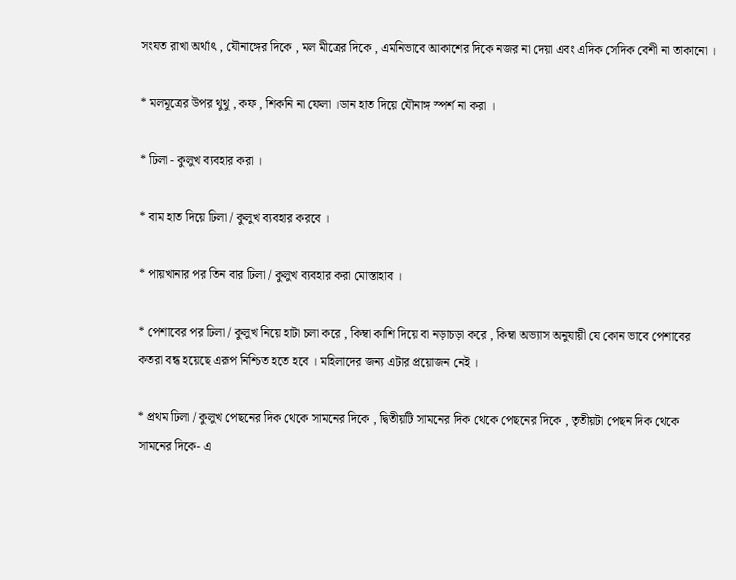সংযত রাখা অর্থাৎ , যৌনাঙ্গের দিকে , মল মীত্রের দিকে , এমনিভাবে আকাশের দিকে নজর না দেয়া এবং এদিক সেদিক বেশী না তাকানো ।

* মলমূত্রের উপর থুথু , কফ , শিকনি না ফেলা ।ডান হাত দিয়ে যৌনাঙ্গ স্পর্শ না করা ।

* ঢিলা - কুলুখ ব্যবহার করা ।

* বাম হাত দিয়ে ঢিলা / কুলুখ ব্যবহার করবে ।

* পায়খানার পর তিন বার ঢিলা / কুলুখ ব্যবহার করা মোস্তাহাব ।

* পেশাবের পর ঢিলা / কুলুখ নিয়ে হাটা চলা করে , কিম্বা কাশি দিয়ে বা নড়াচড়া করে , কিম্বা অভ্যাস অনুযায়ী যে কোন ভাবে পেশাবের কতরা বন্ধ হয়েছে এরূপ নিশ্চিত হতে হবে । মহিলাদের জন্য এটার প্রয়োজন নেই ।

* প্রথম ঢিলা / কুলুখ পেছনের দিক থেকে সামনের দিকে , দ্বিতীয়টি সামনের দিক থেকে পেছনের দিকে , তৃতীয়টা পেছন দিক থেকে সামনের দিকে- এ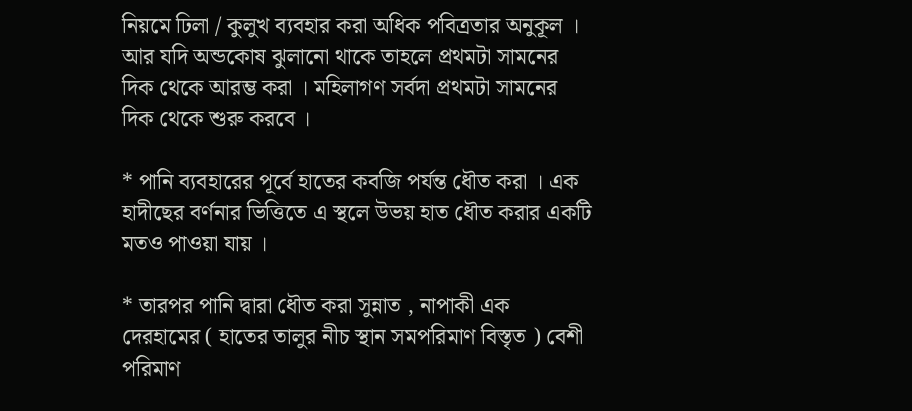নিয়মে ঢিলা / কুলুখ ব্যবহার করা অধিক পবিত্রতার অনুকূল । আর যদি অন্ডকোষ ঝুলানো থাকে তাহলে প্রথমটা সামনের দিক থেকে আরম্ভ করা । মহিলাগণ সর্বদা প্রথমটা সামনের দিক থেকে শুরু করবে ।

* পানি ব্যবহারের পূর্বে হাতের কবজি পর্যন্ত ধৌত করা । এক হাদীছের বর্ণনার ভিত্তিতে এ স্থলে উভয় হাত ধৌত করার একটি মতও পাওয়া যায় ।

* তারপর পানি দ্বারা ধৌত করা সুন্নাত , নাপাকী এক দেরহামের ( হাতের তালুর নীচ স্থান সমপরিমাণ বিস্তৃত ) বেশী পরিমাণ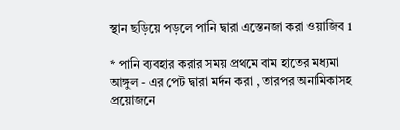স্থান ছড়িয়ে পড়লে পানি দ্বারা এস্তেনজা করা ওয়াজিব 1

* পানি ব্যবহার করার সময় প্রথমে বাম হাতের মধ্যমা আঙ্গুল - এর পেট দ্বারা মর্দন করা , তারপর অনামিকাসহ প্রয়োজনে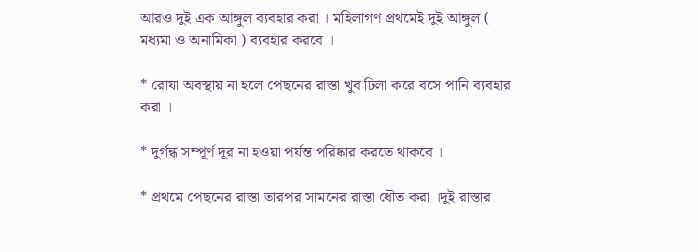আরও দুই এক আঙ্গুল ব্যবহার করা । মহিলাগণ প্রথমেই দুই আঙ্গুল ( মধ্যমা ও অনামিকা ) ব্যবহার করবে ।

* রোযা অবস্থায় না হলে পেছনের রাস্তা খুব ঢিলা করে বসে পানি ব্যবহার করা ।

* দুর্গন্ধ সম্পূর্ণ দূর না হওয়া পর্যন্ত পরিষ্কার করতে থাকবে ।

* প্রথমে পেছনের রাস্তা তারপর সামনের রাস্তা ধৌত করা ।দুই রাস্তার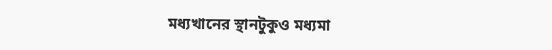মধ্যখানের স্থানটুকুও মধ্যমা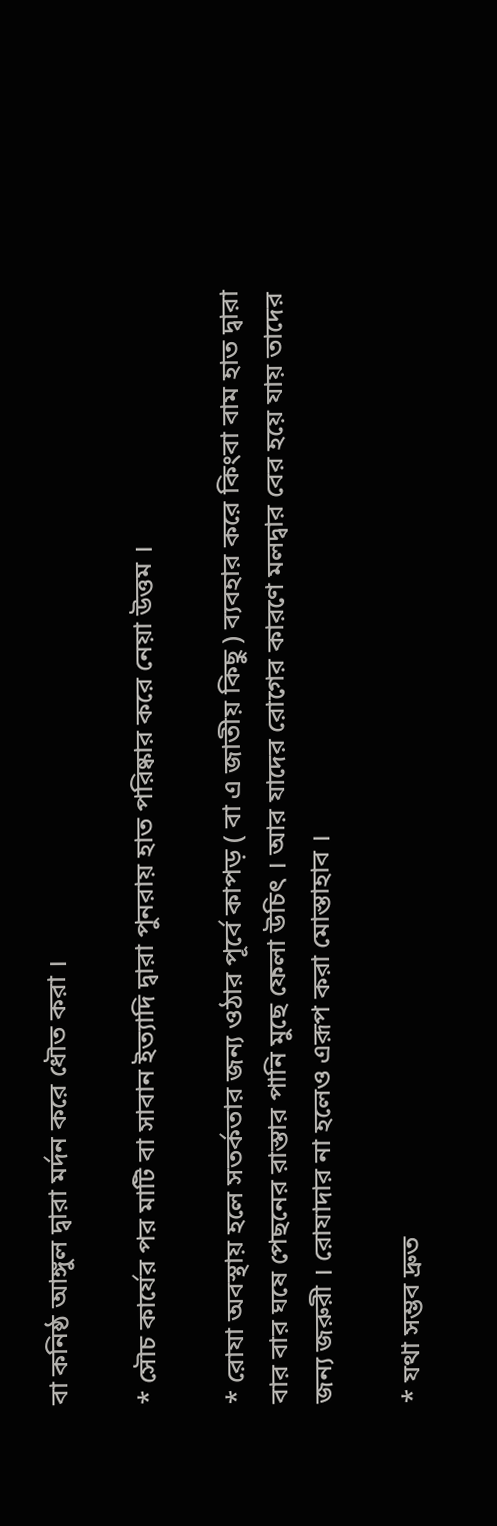বা কনিষ্ঠ আঙ্গুল দ্বারা মর্দন করে ধৌত করা ।

* সৌচ কার্যের পর মাটি বা সাবান ইত্যাদি দ্বারা পুনরায় হাত পরিষ্কার করে নেয়া উত্তম ।

* রোযা অবস্থায় হলে সতর্কতার জন্য ওঠার পূর্বে কাপড় ( বা এ জাতীয় কিছু ) ব্যবহার করে কিংবা বাম হাত দ্বারা বার বার ঘষে পেছনের রাস্তার পানি মুছে ফেলা উচিৎ । আর যাদের রোগের কারণে মলদ্বার বের হয়ে যায় তাদের জন্য জরুরী । রোযাদার না হলেও এরূপ করা মোস্তাহাব ।

* যথা সম্ভব দ্রুত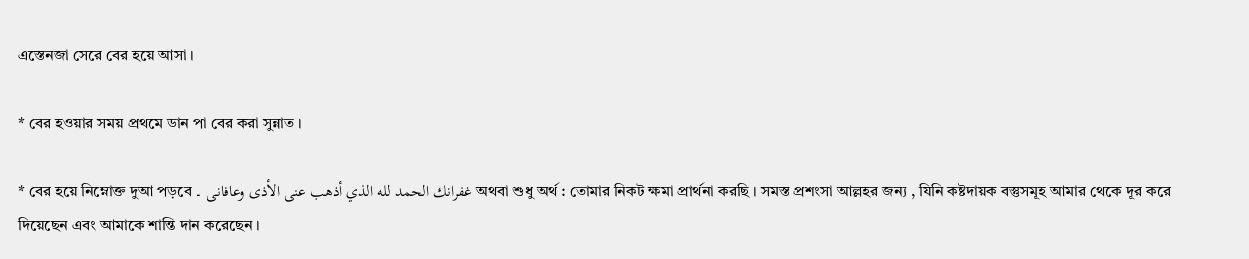এস্তেনজা সেরে বের হয়ে আসা ।

* বের হওয়ার সময় প্রথমে ডান পা বের করা সুন্নাত ।

* বের হয়ে নিম্নোক্ত দুআ পড়বে غفرانك الحمد لله الذي أذهب عنى الأذى وعافانی ۔ অথবা শুধু অর্থ : তোমার নিকট ক্ষমা প্রার্থনা করছি । সমস্ত প্রশংসা আল্লহর জন্য , যিনি কষ্টদায়ক বস্তুসমূহ আমার থেকে দূর করে দিয়েছেন এবং আমাকে শান্তি দান করেছেন ।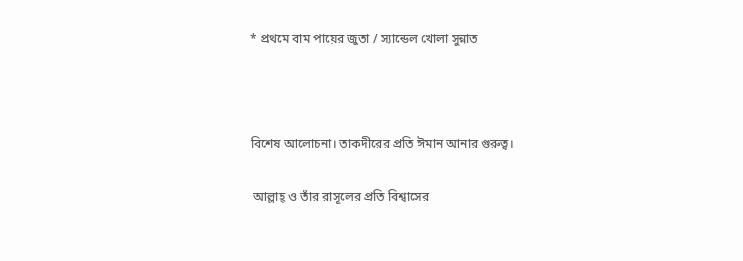* প্রথমে বাম পায়ের জুতা / স্যান্ডেল খোলা সুন্নাত



বিশেষ আলোচনা। তাকদীরের প্রতি ঈমান আনার গুরুত্ব।

 আল্লাহ্ ও তাঁর রাসূলের প্রতি বিশ্বাসের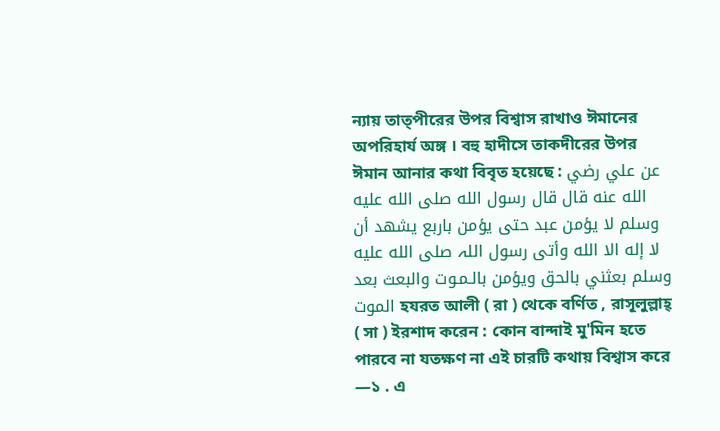ন্যায় তাত্পীরের উপর বিশ্বাস রাখাও ঈমানের অপরিহার্য অঙ্গ । বহু হাদীসে তাকদীরের উপর ঈমান আনার কথা বিবৃত হয়েছে : عن علي رضي الله عنه قال قال رسول الله صلى الله عليه وسلم لا يؤمن عبد حتى يؤمن باربع يشهد أن لا إله الا الله وأتى رسول اللہ صلى الله عليه وسلم بعثني بالحق ويؤمن بالـمـوت والبعث بعد الموت হযরত আলী ( রা ) থেকে বর্ণিত , রাসূলুল্লাহ্ ( সা ) ইরশাদ করেন : কোন বান্দাই মু'মিন হতে পারবে না যতক্ষণ না এই চারটি কথায় বিশ্বাস করে —১ . এ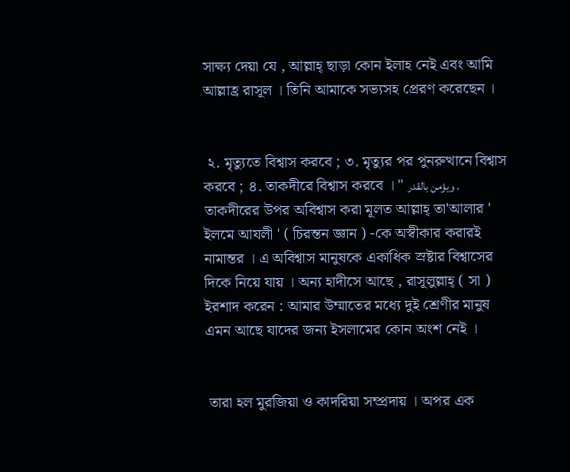সাক্ষ্য দেয়া যে , আল্লাহ্ ছাড়া কোন ইলাহ নেই এবং আমি আল্লাহ্র রাসূল । তিনি আমাকে সভ্যসহ প্রেরণ করেছেন ।


 ২. মৃত্যুতে বিশ্বাস করবে ; ৩. মৃত্যুর পর পুনরুত্থানে বিশ্বাস করবে ; ৪. তাকদীরে বিশ্বাস করবে । " ويؤمن بالقدر . তাকদীরের উপর অবিশ্বাস করা মূলত আল্লাহ্ তা'আলার ' ইলমে আযলী ' ( চিরন্তন জ্ঞান ) -কে অস্বীকার করারই নামান্তর । এ অবিশ্বাস মানুষকে একাধিক স্রষ্টার বিশ্বাসের দিকে নিয়ে যায় । অন্য হাদীসে আছে , রাসূলুল্লাহ্ ( সা ) ইরশাদ করেন : আমার উম্মাতের মধ্যে দুই শ্রেণীর মানুষ এমন আছে যাদের জন্য ইসলামের কোন অংশ নেই ।


 তারা হল মুরজিয়া ও কাদরিয়া সম্প্রদায় । অপর এক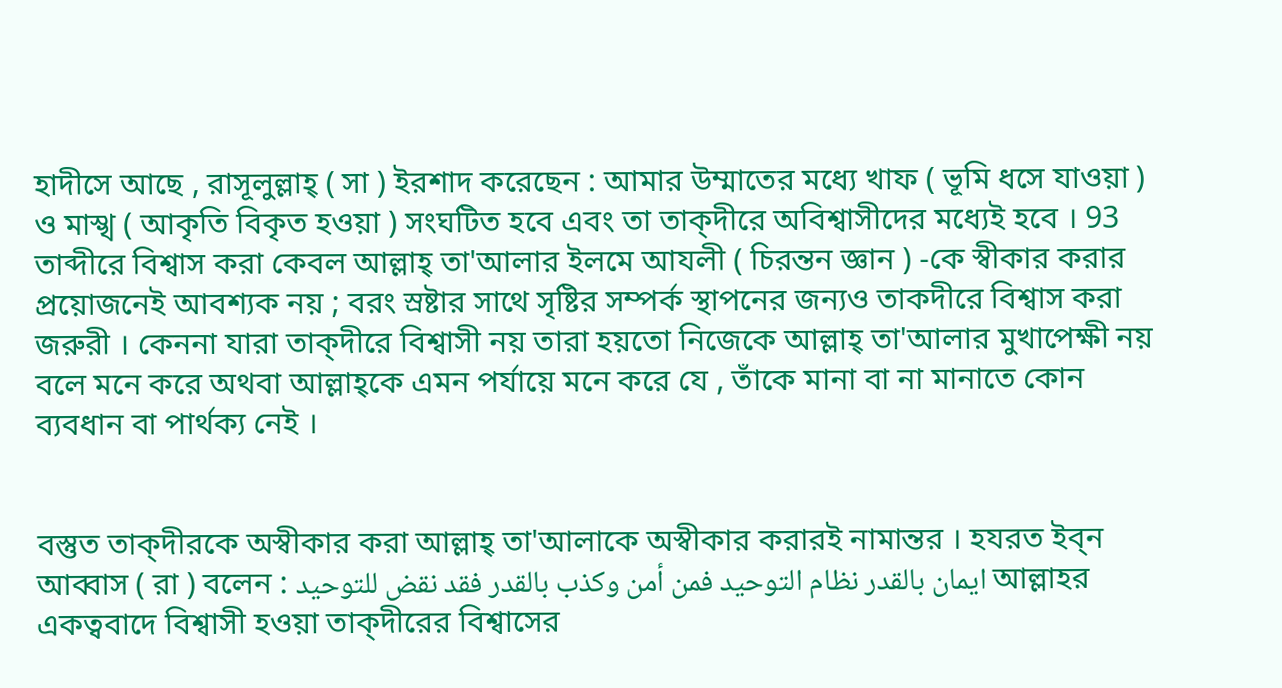হাদীসে আছে , রাসূলুল্লাহ্ ( সা ) ইরশাদ করেছেন : আমার উম্মাতের মধ্যে খাফ ( ভূমি ধসে যাওয়া ) ও মাস্খ ( আকৃতি বিকৃত হওয়া ) সংঘটিত হবে এবং তা তাক্‌দীরে অবিশ্বাসীদের মধ্যেই হবে । 93 তাব্দীরে বিশ্বাস করা কেবল আল্লাহ্ তা'আলার ইলমে আযলী ( চিরন্তন জ্ঞান ) -কে স্বীকার করার প্রয়োজনেই আবশ্যক নয় ; বরং স্রষ্টার সাথে সৃষ্টির সম্পর্ক স্থাপনের জন্যও তাকদীরে বিশ্বাস করা জরুরী । কেননা যারা তাক্‌দীরে বিশ্বাসী নয় তারা হয়তো নিজেকে আল্লাহ্ তা'আলার মুখাপেক্ষী নয় বলে মনে করে অথবা আল্লাহ্‌কে এমন পর্যায়ে মনে করে যে , তাঁকে মানা বা না মানাতে কোন ব্যবধান বা পার্থক্য নেই ।


বস্তুত তাক্‌দীরকে অস্বীকার করা আল্লাহ্ তা'আলাকে অস্বীকার করারই নামান্তর । হযরত ইব্‌ন আব্বাস ( রা ) বলেন : ایمان بالقدر نظام التوحيد فمن أمن وكذب بالقدر فقد نقض للتوحيد আল্লাহর একত্ববাদে বিশ্বাসী হওয়া তাক্‌দীরের বিশ্বাসের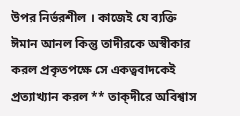উপর নির্ভরশীল । কাজেই যে ব্যক্তি ঈমান আনল কিন্তু তাদীরকে অস্বীকার করল প্রকৃতপক্ষে সে একত্ববাদকেই প্রত্যাখ্যান করল ** তাক্‌দীরে অবিশ্বাস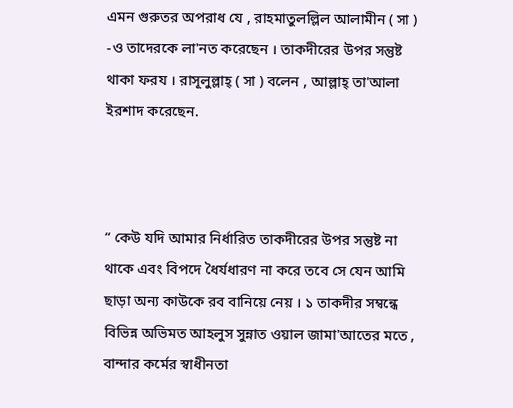এমন গুরুতর অপরাধ যে , রাহমাতুলল্লিল আলামীন ( সা ) -ও তাদেরকে লা'নত করেছেন । তাকদীরের উপর সন্তুষ্ট থাকা ফরয । রাসূলুল্লাহ্ ( সা ) বলেন , আল্লাহ্ তা'আলা ইরশাদ করেছেন.



“ কেউ যদি আমার নির্ধারিত তাকদীরের উপর সন্তুষ্ট না থাকে এবং বিপদে ধৈর্যধারণ না করে তবে সে যেন আমি ছাড়া অন্য কাউকে রব বানিয়ে নেয় । ১ তাকদীর সম্বন্ধে বিভিন্ন অভিমত আহলুস সুন্নাত ওয়াল জামা'আতের মতে , বান্দার কর্মের স্বাধীনতা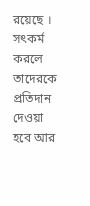রয়েছে । সৎকর্ম করলে তাদেরকে প্রতিদান দেওয়া হবে আর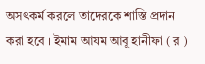অসৎকর্ম করলে তাদেরকে শাস্তি প্রদান করা হবে । ইমাম আযম আবূ হানীফা ( র )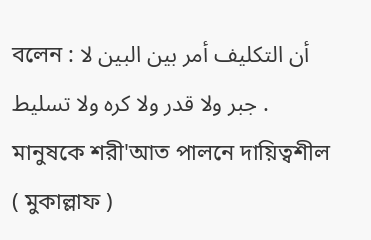বলেন : أن التكليف أمر بين البين لا جبر ولا قدر ولا كره ولا تسليط . মানুষকে শরী'আত পালনে দায়িত্বশীল ( মুকাল্লাফ )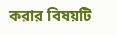করার বিষয়টি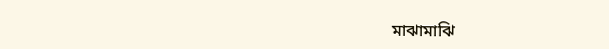মাঝামাঝি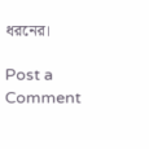ধরনের।

Post a Comment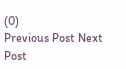(0)
Previous Post Next Post